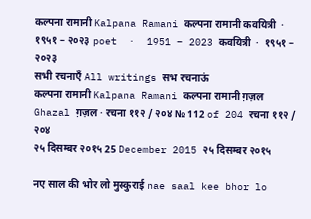कल्पना रामानी Kalpana Ramani कल्पना रामानी कवयित्री  ·  १९५१ – २०२३ poet  ·  1951 – 2023 कवयित्री  ·  १९५१ – २०२३
सभी रचनाएँ All writings सभ रचनाऊं
कल्पना रामानी Kalpana Ramani कल्पना रामानी ग़ज़ल Ghazal ग़ज़ल · रचना ११२ / २०४ № 112 of 204 रचना ११२ / २०४
२५ दिसम्बर २०१५ 25 December 2015 २५ दिसम्बर २०१५

नए साल की भोर लो मुस्कुराई nae saal kee bhor lo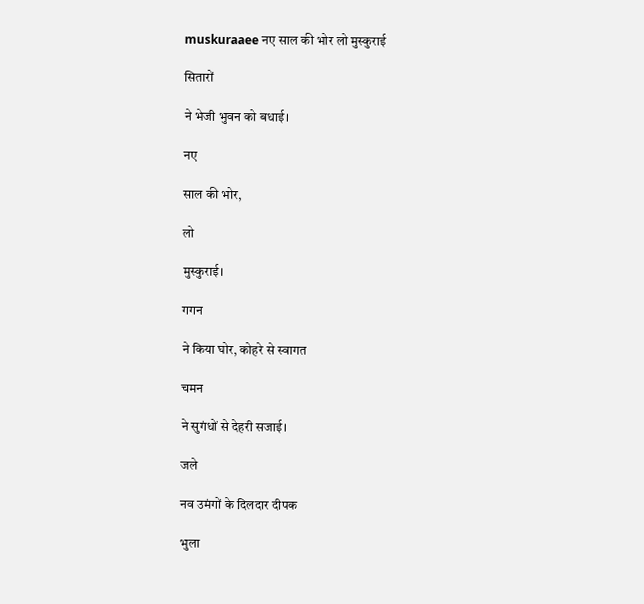muskuraaee नए साल की भोर लो मुस्कुराई

सितारों

ने भेजी भुवन को बधाई।

नए

साल की भोर,

लो

मुस्कुराई।

गगन

ने किया घोर, कोहरे से स्वागत

चमन

ने सुगंधों से देहरी सजाई।

जले

नव उमंगों के दिलदार दीपक

भुला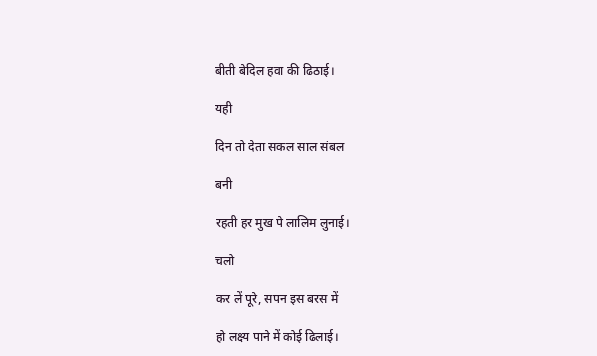बीती बेदिल हवा की ढिठाई।

यही

दिन तो देता सकल साल संबल

बनी

रहती हर मुख पे लालिम लुनाई।

चलो

कर लें पूरे, सपन इस बरस में

हो लक्ष्य पाने में कोई ढिलाई।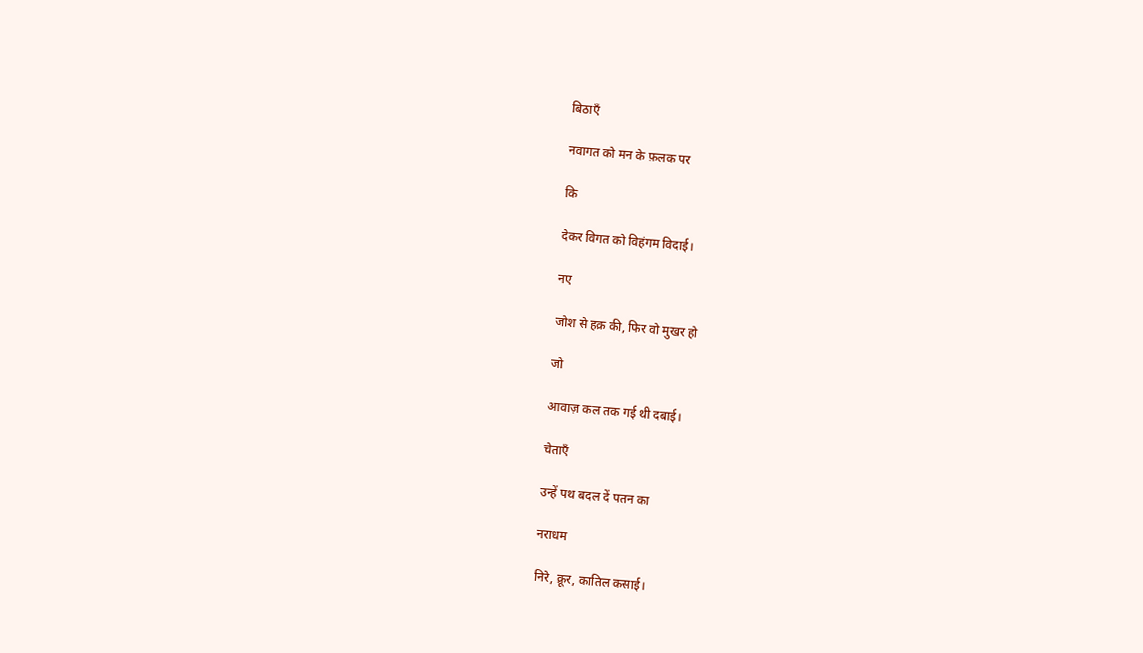बिठाएँ

नवागत को मन के फ़लक पर

कि

देकर विगत को विहंगम विदाई।

नए

जोश से हक़ की, फिर वो मुखर हो

जो

आवाज़ कल तक गई थी दबाई।

चेताएँ

उन्हें पथ बदल दें पतन का

नराधम

निरे, क्रूर, कातिल कसाई।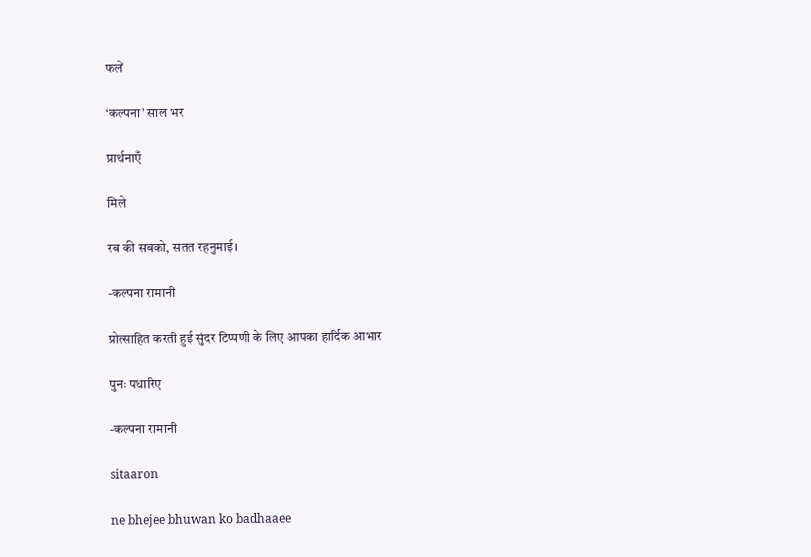फलें

‘कल्पना’ साल भर

प्रार्थनाएँ

मिले

रब की सबको, सतत रहनुमाई।

-कल्पना रामानी

प्रोत्साहित करती हुई सुंदर टिप्पणी के लिए आपका हार्दिक आभार

पुनः पधारिए

-कल्पना रामानी

sitaaron

ne bhejee bhuwan ko badhaaee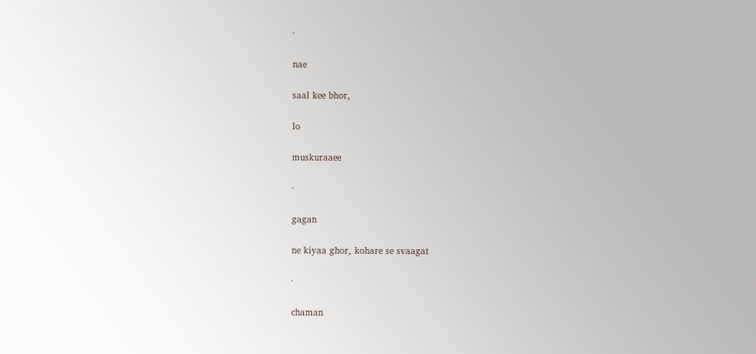·

nae

saal kee bhor,

lo

muskuraaee

·

gagan

ne kiyaa ghor, kohare se svaagat

·

chaman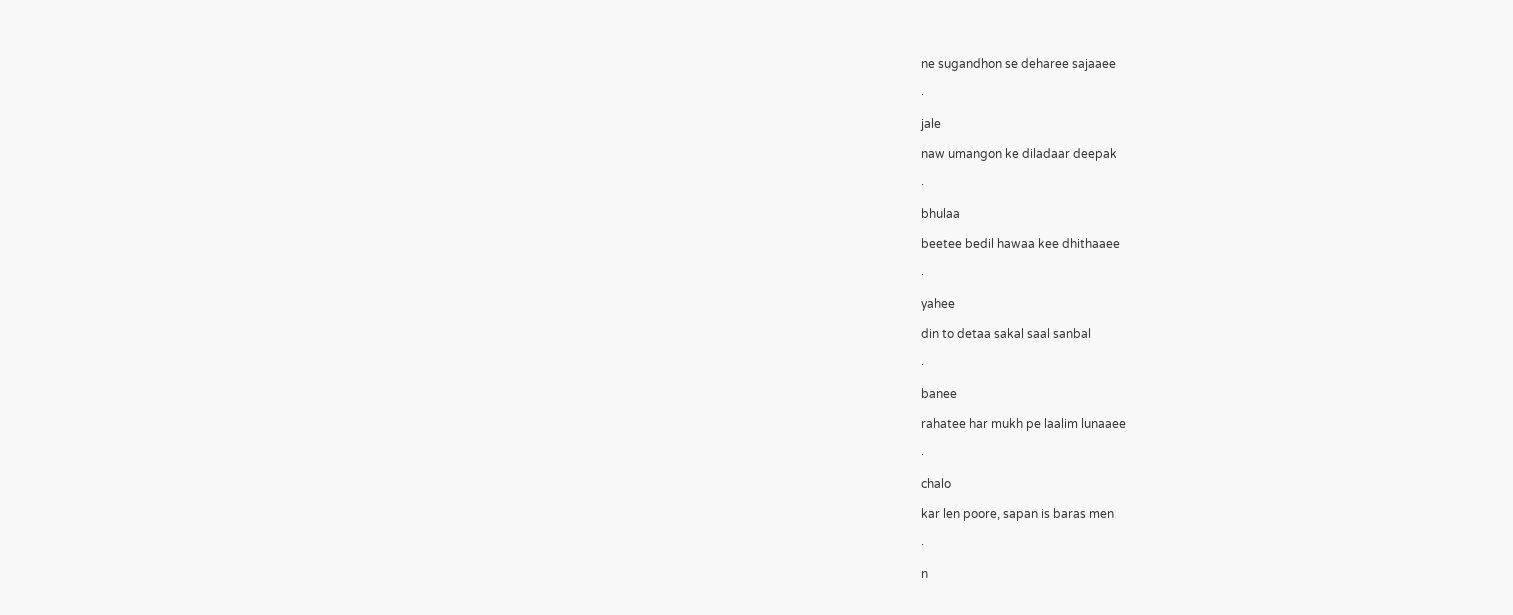ne sugandhon se deharee sajaaee

·

jale

naw umangon ke diladaar deepak

·

bhulaa

beetee bedil hawaa kee dhithaaee

·

yahee

din to detaa sakal saal sanbal

·

banee

rahatee har mukh pe laalim lunaaee

·

chalo

kar len poore, sapan is baras men

·

n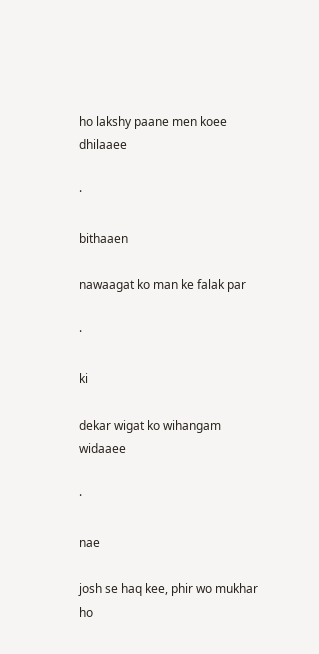ho lakshy paane men koee dhilaaee

·

bithaaen

nawaagat ko man ke falak par

·

ki

dekar wigat ko wihangam widaaee

·

nae

josh se haq kee, phir wo mukhar ho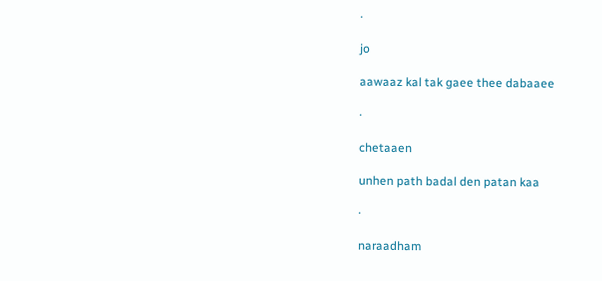·

jo

aawaaz kal tak gaee thee dabaaee

·

chetaaen

unhen path badal den patan kaa

·

naraadham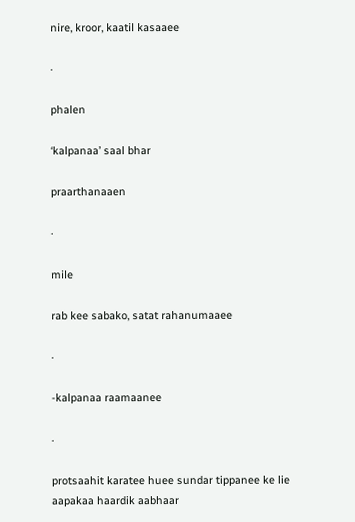nire, kroor, kaatil kasaaee

·

phalen

‘kalpanaa’ saal bhar

praarthanaaen

·

mile

rab kee sabako, satat rahanumaaee

·

-kalpanaa raamaanee

·

protsaahit karatee huee sundar tippanee ke lie aapakaa haardik aabhaar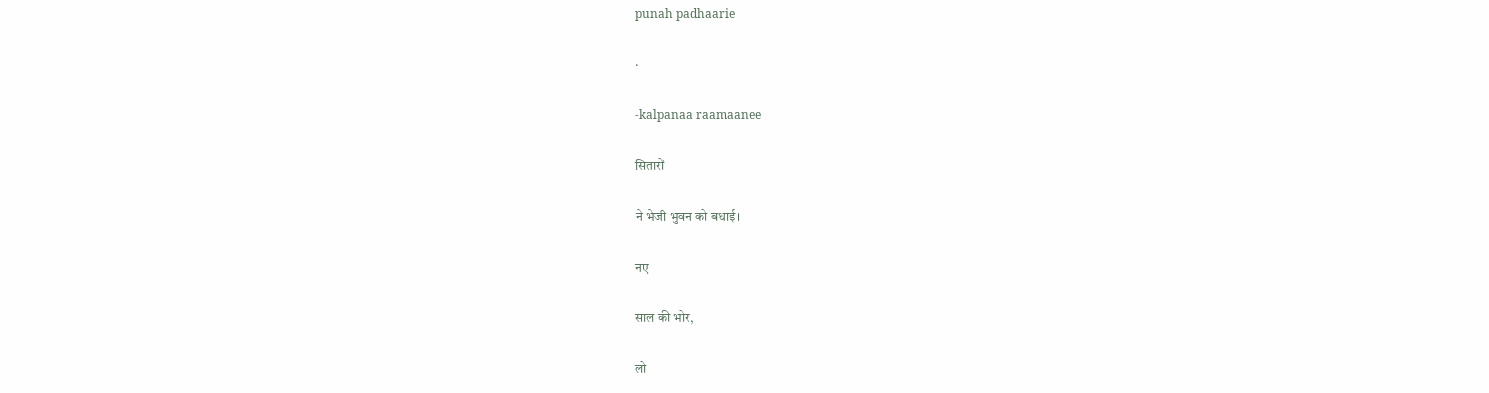punah padhaarie

·

-kalpanaa raamaanee

सितारों

ने भेजी भुवन को बधाई।

नए

साल की भोर,

लो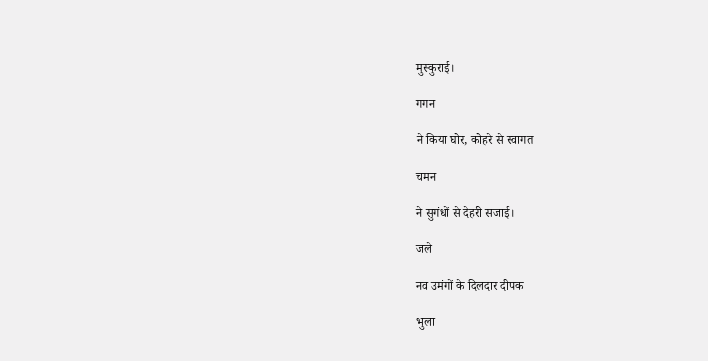मुस्कुराई।

गगन

ने किया घोर, कोहरे से स्वागत

चमन

ने सुगंधों से देहरी सजाई।

जले

नव उमंगों के दिलदार दीपक

भुला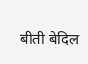बीती बेदिल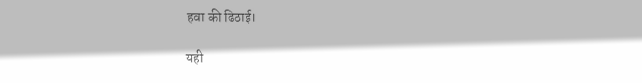हवा की ढिठाई।

यही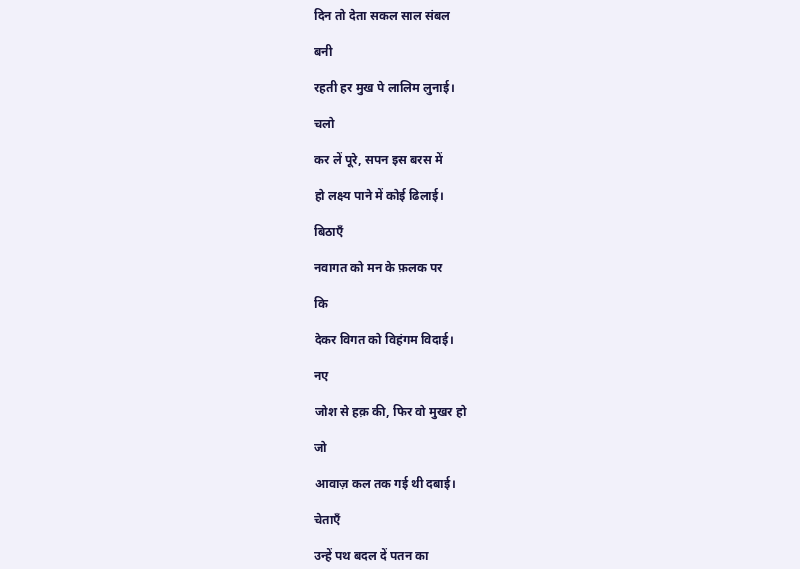दिन तो देता सकल साल संबल

बनी

रहती हर मुख पे लालिम लुनाई।

चलो

कर लें पूरे, सपन इस बरस में

हो लक्ष्य पाने में कोई ढिलाई।

बिठाएँ

नवागत को मन के फ़लक पर

कि

देकर विगत को विहंगम विदाई।

नए

जोश से हक़ की, फिर वो मुखर हो

जो

आवाज़ कल तक गई थी दबाई।

चेताएँ

उन्हें पथ बदल दें पतन का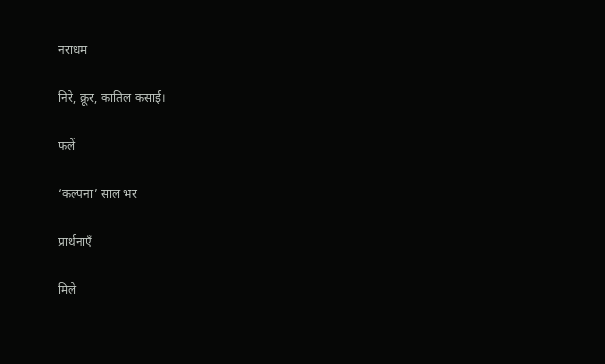नराधम

निरे, क्रूर, कातिल कसाई।

फलें

‘कल्पना’ साल भर

प्रार्थनाएँ

मिले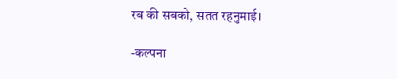रब की सबको, सतत रहनुमाई।

-कल्पना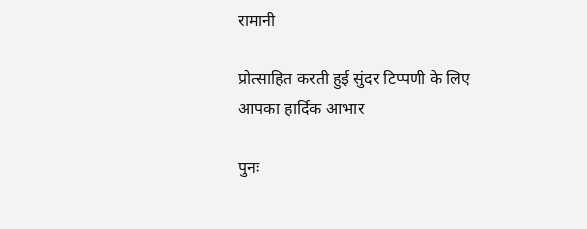रामानी

प्रोत्साहित करती हुई सुंदर टिप्पणी के लिए आपका हार्दिक आभार

पुनः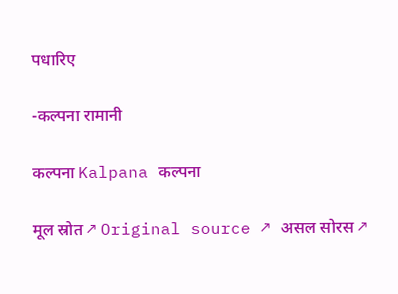पधारिए

-कल्पना रामानी

कल्पना Kalpana कल्पना

मूल स्रोत ↗ Original source ↗ असल सोरस ↗